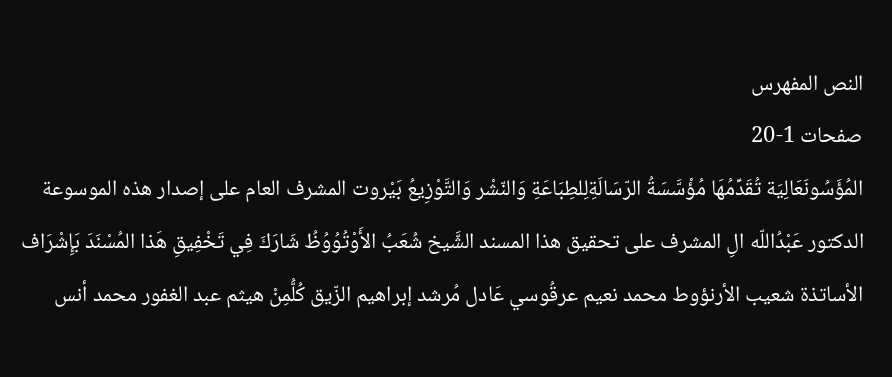النص المفهرس
صفحات 1-20
المُؤَسُونَعَالِيَة تُقَدِّمُهَا مُؤْسَّسَةُ الرّسَالَةِلِلطِبَاعَةِ وَالنّشْر وَالتَّوْزِيعُ بَيْروت المشرف العام على إصدار هذه الموسوعة الدكتور عَبْدُاللّه الِ المشرف على تحقيق هذا المسند الشَّيخ شُعَبُ الأَوْتُوُوُظُ شَارَكَ فِي تَخْفِيقِ هَذا المُسْنَدَ بَإِشْرَاف الأساتذة شعيب الأرنؤوط محمد نعيم عرقُوسي عَادل مُرشد إبراهيم الزّيق كُلُّمِنْ هيثم عبد الغفور محمد أنس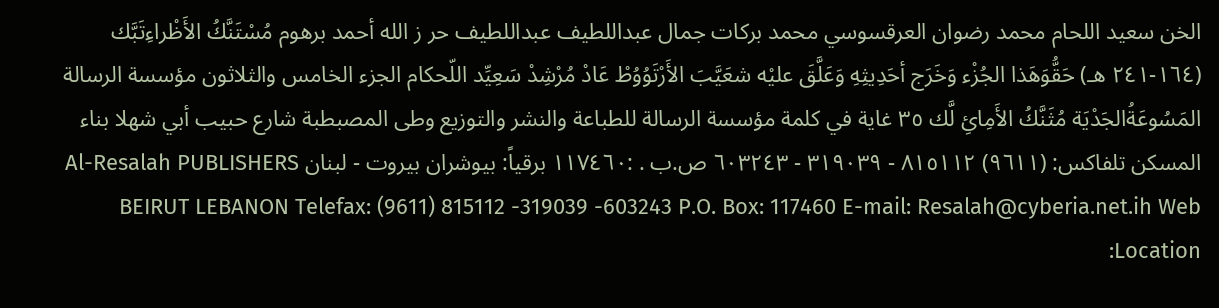الخن سعيد اللحام محمد رضوان العرقسوسي محمد بركات جمال عبداللطيف عبداللطيف حر ز الله أحمد برهوم مُسْتَنَّكُ الأَظْراءِتَبَّك (١٦٤-٢٤١ هـ) حَقُّوَهَذا الجُزْء وَخَرَج أحَدِيثِهِ وَعَلَّقَ عليْه شعَيَّبَ الأَرْتَوُوُطْ عَادْ مُرْشِدْ سَعِيِّد اللّحكام الجزء الخامس والثلاثون مؤسسة الرسالة المَسُوعَةُالجَدْيَة مُثَنَّكُ الأَمِائِ لَّك ٣٥ غاية في كلمة مؤسسة الرسالة للطباعة والنشر والتوزيع وطى المصبطبة شارع حبيب أبي شهلا بناء المسكن تلفاكس: (٩٦١١) ٨١٥١١٢ - ٣١٩٠٣٩ - ٦٠٣٢٤٣ ص.ب . :١١٧٤٦٠ برقياً: بيوشران بيروت - لبنان Al-Resalah PUBLISHERS BEIRUT LEBANON Telefax: (9611) 815112 -319039 -603243 P.O. Box: 117460 E-mail: Resalah@cyberia.net.ih Web Location: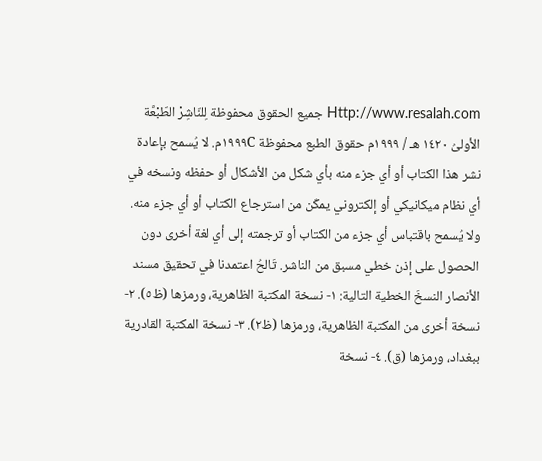Http://www.resalah.com جميع الحقوق محفوظة لِلنّاشِرْ الطّبْعَّة الأولىُ ١٤٢٠ هـ / ١٩٩٩م حقوق الطبع محفوظة ١٩٩٩Cم. لا يُسمح بإعادة نشر هذا الكتاب أو أي جزء منه بأي شكل من الأشكال أو حفظه ونسخه في أي نظام میکانیکي أو إلكتروني یمكّن من استرجاع الكتاب أو أي جزء منه. ولا يُسمح باقتباس أي جزء من الكتاب أو ترجمته إلى أي لغة أخرى دون الحصول على إذن خطي مسبق من الناشر. تَالحُ اعتمدنا في تحقيق مسند الأنصار النسخَ الخطية التالية: ١- نسخة المكتبة الظاهرية، ورمزها (ظ٥). ٢- نسخة أخرى من المكتبة الظاهرية، ورمزها (ظ٢). ٣- نسخة المكتبة القادرية ببغداد، ورمزها (ق). ٤- نسخة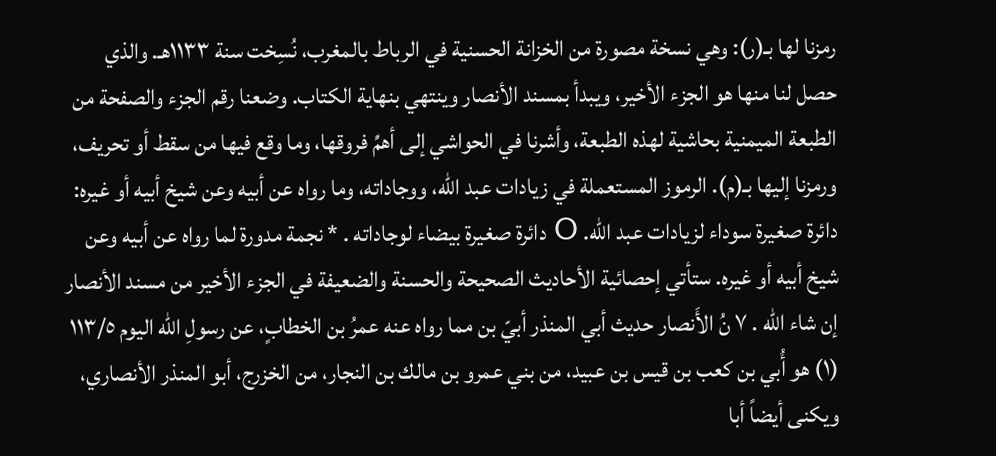رمزنا لها بـ(ر): وهي نسخة مصورة من الخزانة الحسنية في الرباط بالمغرب، نُسِخت سنة ١١٣٣هـ. والذي حصل لنا منها هو الجزء الأخير، ويبدأ بمسند الأنصار وينتهي بنهاية الكتاب. وضعنا رقم الجزء والصفحة من الطبعة الميمنية بحاشية لهذه الطبعة، وأشرنا في الحواشي إلى أهمِّ فروقها، وما وقع فيها من سقط أو تحريف، ورمزنا إليها بـ(م). الرموز المستعملة في زيادات عبد الله، ووجاداته، وما رواه عن أبيه وعن شیخ أبيه أو غيره: دائرة صغيرة سوداء لزيادات عبد الله. O دائرة صغيرة بيضاء لوجاداته . * نجمة مدورة لما رواه عن أبيه وعن شيخ أبيه أو غيره. ستأتي إحصائية الأحاديث الصحيحة والحسنة والضعيفة في الجزء الأخير من مسند الأنصار إن شاء الله . ٧ نُ الأَنصار حديث أبي المنذر أبيّ بن مما رواه عنه عمرُ بن الخطابٍ، عن رسولِ الله اليوم ١١٣/٥ (١) هو أُبي بن كعب بن قيس بن عبيد، من بني عمرو بن مالك بن النجار، من الخزرج، أبو المنذر الأنصاري، ويكنى أيضاً أبا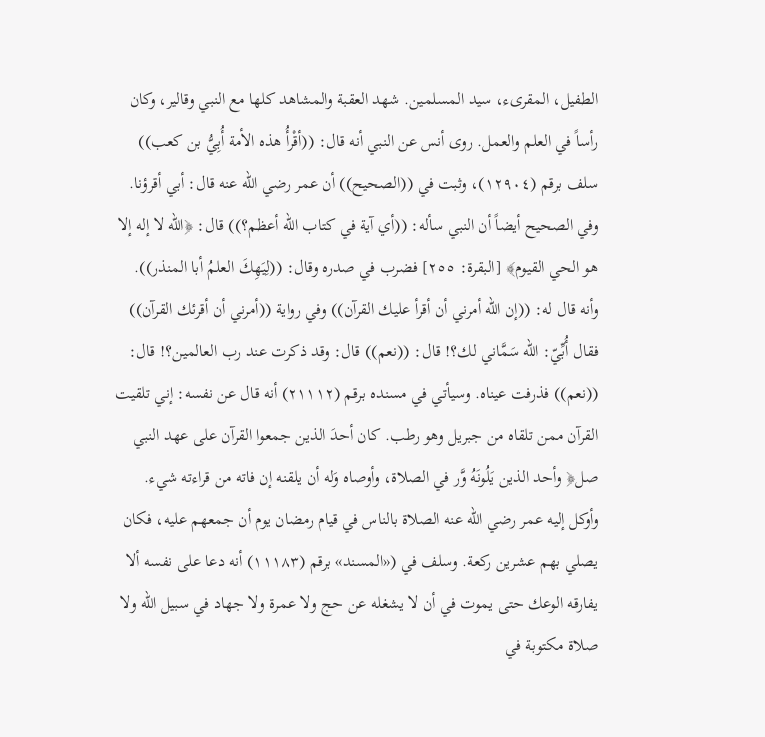الطفيل، المقرىء، سيد المسلمين. شهد العقبة والمشاهد كلها مع النبي وقالير، وكان رأساً في العلم والعمل. روى أنس عن النبي أنه قال: ((أقْرأُ هذه الأمة أُبِيُّ بن كعب)) سلف برقم (١٢٩٠٤)، وثبت في ((الصحيح)) أن عمر رضي الله عنه قال: أبي أقرؤنا. وفي الصحيح أيضاً أن النبي سأله: ((أي آية في كتاب الله أعظم؟)) قال: ﴿الله لا إله إلا هو الحي القيوم﴾ [البقرة: ٢٥٥] فضرب في صدره وقال: ((لِيَهِكَ العلمُ أبا المنذر)). وأنه قال له: ((إن الله أمرني أن أقرأ عليك القرآن)) وفي رواية ((أمرني أن أقرئك القرآن)) فقال أُبِّيّ: الله سَمَّاني لك؟! قال: ((نعم)) قال: وقد ذكرت عند رب العالمين؟! قال: ((نعم)) فذرفت عيناه. وسيأتي في مسنده برقم (٢١١١٢) أنه قال عن نفسه: إني تلقيت القرآن ممن تلقاه من جبريل وهو رطب. كان أحدَ الذين جمعوا القرآن على عهد النبي صل﴿ وأحد الذين يَلُونَهُ وَّر في الصلاة، وأوصاه وَله أن يلقنه إن فاته من قراءته شيء. وأوكل إليه عمر رضي الله عنه الصلاة بالناس في قيام رمضان يوم أن جمعهم عليه، فكان يصلي بهم عشرين ركعة. وسلف في («المسند» برقم (١١١٨٣) أنه دعا على نفسه ألا يفارقه الوعك حتى يموت في أن لا يشغله عن حج ولا عمرة ولا جهاد في سبيل الله ولا صلاة مكتوبة في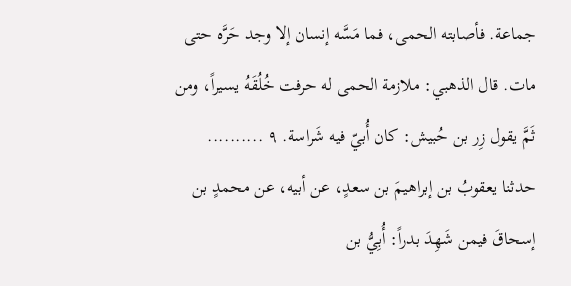جماعة. فأصابته الحمى، فما مَسَّه إنسان إلا وجد حَرَّه حتى مات. قال الذهبي: ملازمة الحمى له حرفت خُلُقَهُ يسيراً، ومن ثَمَّ يقول زِر بن حُبيش: كان أُبيّ فيه شَراسة. ٩ .......... حدثنا يعقوبُ بن إبراهيمَ بن سعدٍ، عن أبيه، عن محمدٍ بن إسحاقَ فيمن شَهِدَ بدراً: أُبِيُّ بن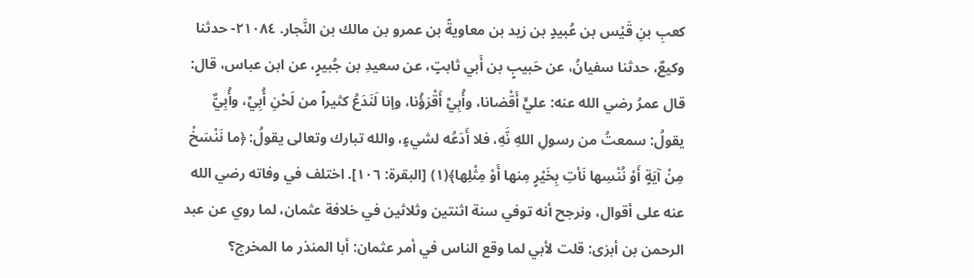كعبِ بنِ قَيْس بن عُبيدٍ بن زيد بن معاويةً بن عمرو بن مالك بن النَّجار. ٢١٠٨٤- حدثنا وكيعٌ، حدثنا سفيانُ، عن حَبيبٍ بن أَبي ثابتٍ، عن سعيدِ بن جُبيرٍ، عن ابن عباس، قال: قال عمرُ رضي الله عنه: عليٍّ أَقْضانا، وأُبِيِّ أَقْرَؤُنا، وإنا لَنَدَعُ كثيراً من لَحْنِ أُبِيِّ، وأُبِيٌّ يقولُ: سمعتُ من رسولِ اللهِ نَّهِ، فلا أَدَعُه لشيءٍ، والله تبارك وتعالى يقولُ: ﴿ما نَنْسَخْ مِنْ آيَةٍ أَوْ نُنْسِها نَأتِ بِخَيْرٍ مِنها أَوْ مِثْلِها﴾(١) [البقرة: ١٠٦]. اختلف في وفاته رضي الله عنه على أقوال، ونرجح أنه توفي سنة اثنتين وثلاثين في خلافة عثمان، لما روي عن عبد الرحمن بن أبزى: قلت لأبي لما وقع الناس في أمر عثمان: أبا المنذر ما المخرج؟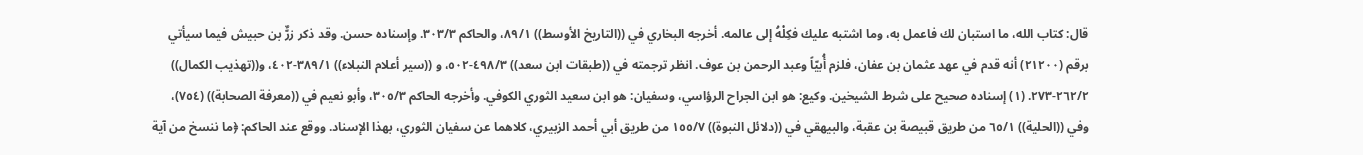قال: كتاب الله، ما استبان لك فاعمل به، وما اشتبه عليك فكِلْهُ إلى عالمه. أخرجه البخاري في ((التاريخ الأوسط)) ٨٩/١، والحاكم ٣٠٣/٣. وإسناده حسن. وقد ذكر زرٌّ بن حبيش فيما سيأتي برقم (٢١٢٠٠) أنه قدم في عهد عثمان بن عفان، فلزم أُبيّاً وعبد الرحمن بن عوف. انظر ترجمته في ((طبقات ابن سعد)) ٤٩٨/٣-٥٠٢، و ((سير أعلام النبلاء)) ٣٨٩/١-٤٠٢، و((تهذيب الكمال)) ٢٦٢/٢-٢٧٣. (١) إسناده صحيح على شرط الشيخين. وكيع: هو ابن الجراح الرؤاسي، وسفيان: هو ابن سعيد الثوري الكوفي. وأخرجه الحاكم ٣٠٥/٣، وأبو نعيم في ((معرفة الصحابة)) (٧٥٤)، وفي ((الحلية)) ٦٥/١ من طريق قبيصة بن عقبة، والبيهقي في ((دلائل النبوة)) ١٥٥/٧ من طريق أبي أحمد الزبيري، كلاهما عن سفيان الثوري، بهذا الإسناد. ووقع عند الحاكم: ﴿ما ننسخ من آية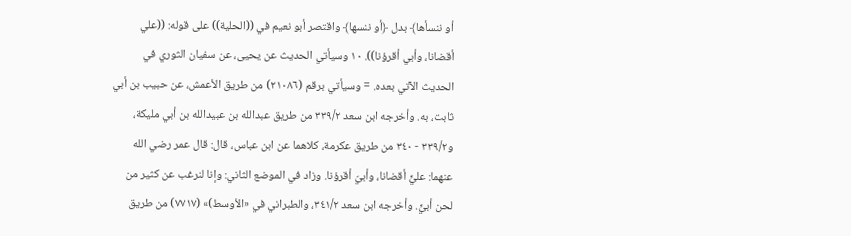أو ننسأها﴾ بدل ﴿أو ننسها﴾ واقتصر أبو نعيم في ((الحلية)) على قوله: ((علي أقضانا، وأبي أقرؤنا)). ١٠ وسيأتي الحديث عن يحيى، عن سفيان الثوري في الحديث الآتي بعده. = وسيأتي برقم (٢١٠٨٦) من طريق الأعمش، عن حبيب بن أبي ثابت، به. وأخرجه ابن سعد ٣٣٩/٢ من طريق عبدالله بن عبيدالله بن أبي مليكة، و٣٣٩/٢ - ٣٤٠ من طريق عكرمة، كلاهما عن ابن عباس، قال: قال عمر رضي الله عنهما: عليٍّ أقضانا، وأبيّ أقرؤنا. وزاد في الموضع الثاني: وإنا لنرغب عن كثير من لحن أبيٍّ. وأخرجه ابن سعد ٣٤١/٢، والطبراني في «الأوسط)» (٧٧١٧) من طريق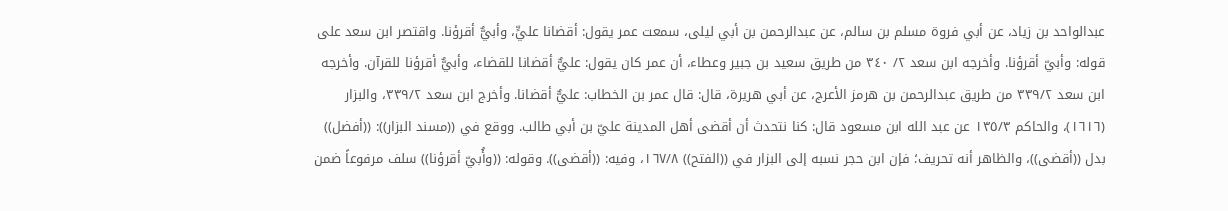عبدالواحد بن زياد، عن أبي فروة مسلم بن سالم، عن عبدالرحمن بن أبي ليلى، سمعت عمر يقول: أقضانا عليٍّ، وأبيٌّ أقرؤنا. واقتصر ابن سعد على قوله: وأبيّ أقرؤنا. وأخرجه ابن سعد ٢/ ٣٤٠ من طريق سعيد بن جبير وعطاء، أن عمر كان يقول: عليٌّ أقضانا للقضاء، وأبيٌّ أقرؤنا للقرآن. وأخرجه ابن سعد ٣٣٩/٢ من طريق عبدالرحمن بن هرمز الأعرج، عن أبي هريرة، قال: قال عمر بن الخطاب: عليٌّ أقضانا. وأخرج ابن سعد ٣٣٩/٢، والبزار (١٦١٦)، والحاكم ١٣٥/٣ عن عبد الله ابن مسعود قال: كنا نتحدث أن أقضى أهل المدينة عليّ بن أبي طالب. ووقع في ((مسند البزار)): ((أفضل)) بدل ((أقضى))، والظاهر أنه تحريف؛ فإن ابن حجر نسبه إلى البزار في ((الفتح)) ١٦٧/٨، وفيه: ((أقضى)). وقوله: ((وأُبيّ أقرؤنا)) سلف مرفوعاً ضمن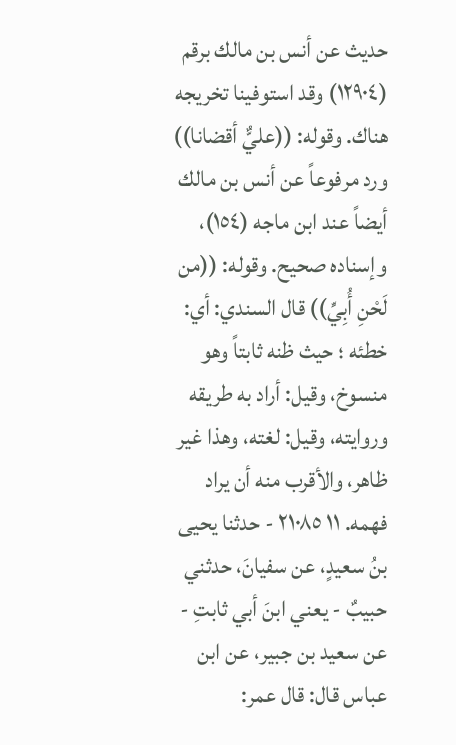حديث عن أنس بن مالك برقم (١٢٩٠٤) وقد استوفينا تخريجه هناك. وقوله: ((عليٌّ أقضانا)) ورد مرفوعاً عن أنس بن مالك أيضاً عند ابن ماجه (١٥٤)، وإسناده صحيح. وقوله: ((من لَحْنِ أُبِيِّ)) قال السندي: أي: خطئه ؛ حيث ظنه ثابتاً وهو منسوخ، وقيل: أراد به طريقه وروايته، وقيل: لغته، وهذا غير ظاهر، والأقرب منه أن یراد فهمه. ١١ ٢١٠٨٥ - حدثنا يحيى بنُ سعيدٍ، عن سفيانَ، حدثني حبيبٌ - يعني ابنَ أبي ثابتِ - عن سعيد بن جبير، عن ابن عباس قال: قال عمر: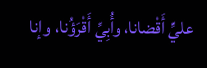عليٍّ أَقْضانا، وأُبِيِّ أَقْرَؤُنا، وإنا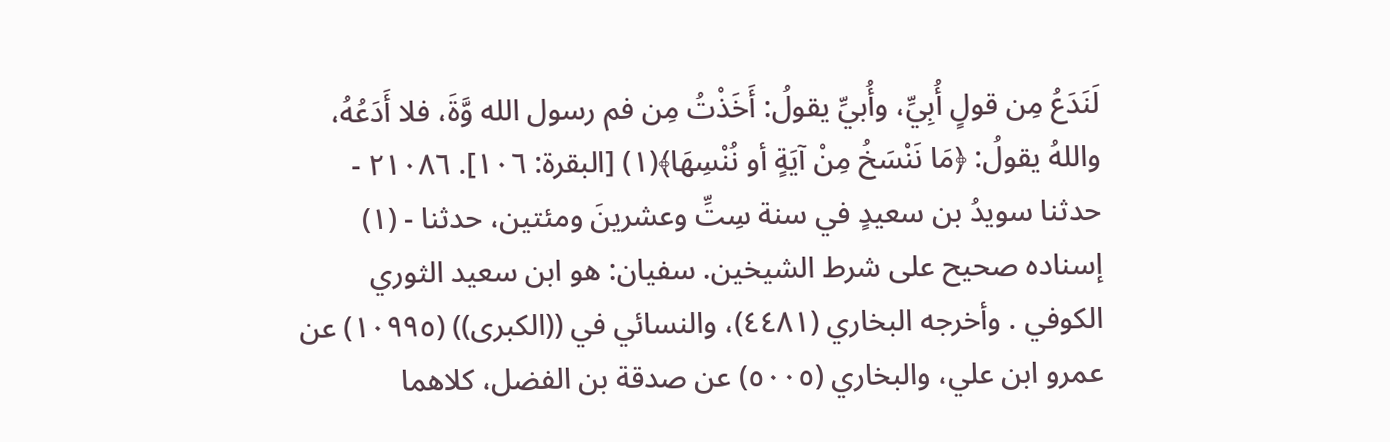لَنَدَعُ مِن قولٍ أُبِيِّ، وأُبيِّ يقولُ: أَخَذْتُ مِن فم رسول الله وَّةَ، فلا أَدَعُهُ، واللهُ يقولُ: ﴿مَا نَنْسَخُ مِنْ آيَةٍ أو نُنْسِهَا﴾(١) [البقرة: ١٠٦]. ٢١٠٨٦ - حدثنا سويدُ بن سعيدٍ في سنة سِتِّ وعشرينَ ومئتين، حدثنا - (١) إسناده صحيح على شرط الشيخين. سفيان: هو ابن سعيد الثوري الكوفي . وأخرجه البخاري (٤٤٨١)، والنسائي في ((الكبرى)) (١٠٩٩٥) عن عمرو ابن علي، والبخاري (٥٠٠٥) عن صدقة بن الفضل، كلاهما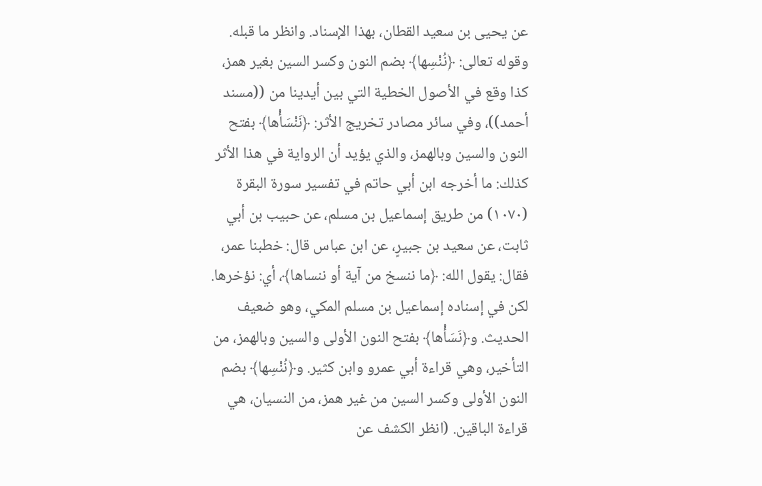عن يحيى بن سعيد القطان، بهذا الإسناد. وانظر ما قبله. وقوله تعالى: ﴿نُنْسِها﴾ بضم النون وكسر السين بغير همز، كذا وقع في الأصول الخطية التي بين أيدينا من ((مسند أحمد))، وفي سائر مصادر تخريج الأثر: ﴿نَنْسَأْها﴾ بفتح النون والسين وبالهمز، والذي يؤيد أن الرواية في هذا الأثر كذلك: ما أخرجه ابن أبي حاتم في تفسير سورة البقرة (١٠٧٠) من طريق إسماعيل بن مسلم، عن حبيب بن أبي ثابت، عن سعيد بن جبيرٍ، عن ابن عباس قال: خطبنا عمر، فقال: يقول الله: ﴿ما ننسخ من آية أو ننساها﴾، أي: نؤخرها. لكن في إسناده إسماعيل بن مسلم المكي، وهو ضعيف الحديث. و﴿نَسَأْها﴾ بفتح النون الأولى والسين وبالهمز، من التأخير، وهي قراءة أبي عمرو وابن كثير. و﴿نُنْسِها﴾ بضم النون الأولى وكسر السين من غير همز، من النسيان، هي قراءة الباقين. (انظر الكشف عن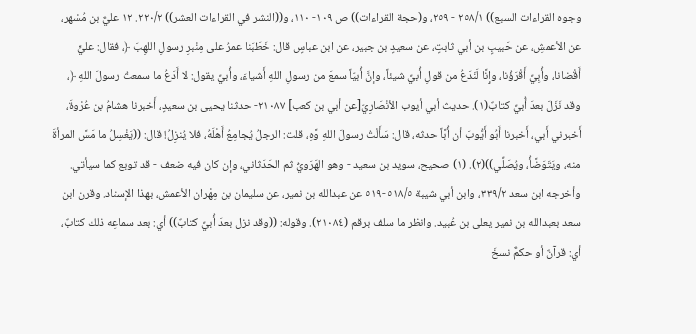وجوه القراءات السبع)) ٢٥٨/١ - ٢٥٩، و(حجة القراءات)) ص ١٠٩- ١١٠، و((النشر في القراءات العشر)) ٢٢٠/٢. ١٢ عليٌّ بن مُسْهر، عن الأعمشِ، عن حَبيبٍ بن أبي ثابتٍ، عن سعيدٍ بن جبير، عن ابن عباسٍ قال: خَطَبَنا عمرُ على مِنْبرِ رسولِ اللهِبَ ﴿، فقال: عليٍّ أَقْضانا، وأُبِيِّ أَقْرَؤُنا، وإِنَّا لَنَدَعُ من قولِ أُبيِّ شيئاً، وإنَّ أُبيّاً سمعَ من رسولِ اللهِ أَشياءَ، وأُبيِّ يقول: لا أَدَعُ ما سمعتُ رسولَ اللهِ ﴿، وقد نَزَلَ بعدَ أُبيِّ كتابٌ(١). حديث أبي أيوب الأنْصَارِيّ[عن أبي بن كعب] ٢١٠٨٧- حدثنا يحيى بن سعيدٍ، أَخبرنا هشامُ بن عُرْوةَ، أَخبرني أَبي، أَخبرنا أَبُو أَيُّوبَ أن أُبَّاً حدثه، قال: سَأَلْتُ رسولَ اللهِ وَّهِ، قلت: الرجلُ يُجامِعُ أَهْلَهُ، فلا يُنزِلُ! قال: ((يَغْسِلُ ما مَسَّ المرأةَ منه، ويَتَوَضَّأُ، ويُصَلِّي))(٢). (١) صحيح، سويد بن سعيد - وهو الهَرَويُّ ثم الحَدَثاني، وإن كان فيه ضعف - قد توبع كما سيأتي. وأخرجه ابن سعد ٣٣٩/٢، وابن أبي شيبة ٥١٨/٥-٥١٩ عن عبدالله بن نمير، عن سليمان بن مِهْران الأعمش، بهذا الإسناد. وقرن ابن سعد بعبدالله بن نمیر یعلى بن عُبید. وانظر ما سلف برقم (٢١٠٨٤). وقوله: ((وقد نزل بعدَ أُبيِّ كتابٌ)) أي: بعد سماعِه ذلك كتابٌ، أي: قرآنٌ أو حكمٌّ نسخَ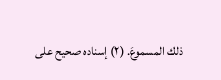ذلك المسموعَ. (٢) إسناده صحيح على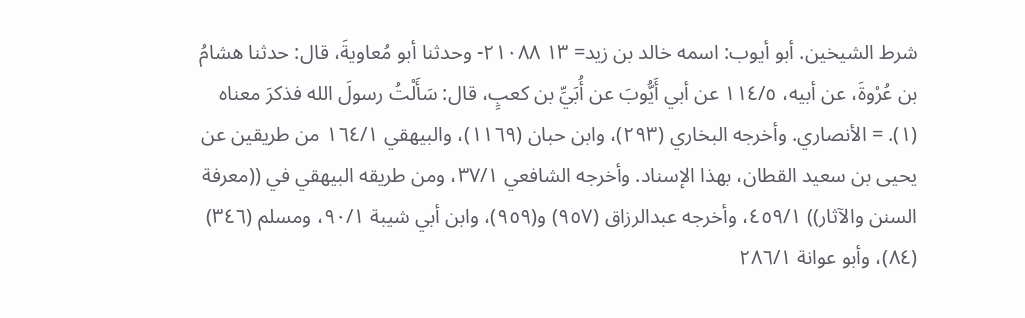شرط الشيخين. أبو أيوب: اسمه خالد بن زيد= ١٣ ٢١٠٨٨- وحدثنا أبو مُعاويةَ، قال: حدثنا هشامُ بن عُرْوةَ، عن أبيه، ١١٤/٥ عن أبي أَيُّوبَ عن أُبَيِّ بن كعبٍ، قال: سَأَلْتُ رسولَ الله فذكرَ معناه (١). = الأنصاري. وأخرجه البخاري (٢٩٣)، وابن حبان (١١٦٩)، والبيهقي ١٦٤/١ من طريقين عن يحيى بن سعيد القطان، بهذا الإسناد. وأخرجه الشافعي ٣٧/١، ومن طريقه البيهقي في ((معرفة السنن والآثار)) ٤٥٩/١، وأخرجه عبدالرزاق (٩٥٧) و(٩٥٩)، وابن أبي شيبة ٩٠/١، ومسلم (٣٤٦) (٨٤)، وأبو عوانة ٢٨٦/١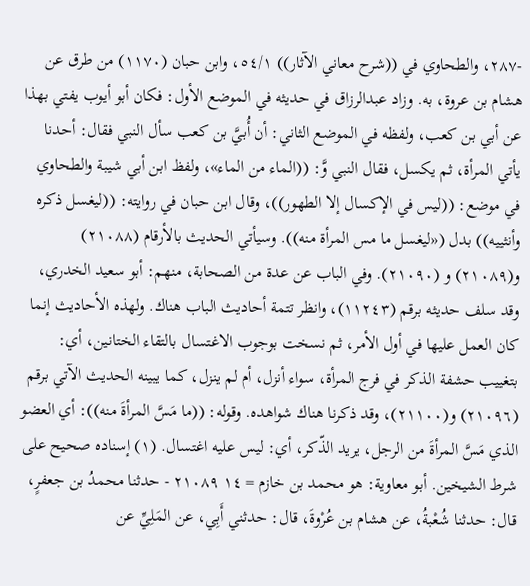-٢٨٧، والطحاوي في ((شرح معاني الآثار)) ٥٤/١، وابن حبان (١١٧٠) من طرق عن هشام بن عروة، به. وزاد عبدالرزاق في حديثه في الموضع الأول: فكان أبو أيوب يفتي بهذا عن أبي بن كعب، ولفظه في الموضع الثاني: أن أُبيَّ بن كعب سأل النبي فقال: أحدنا يأتي المرأة، ثم يكسل، فقال النبي وَّ: ((الماء من الماء»، ولفظ ابن أبي شيبة والطحاوي في موضع: ((ليس في الإكسال إلا الطهور))، وقال ابن حبان في روايته: ((ليغسل ذكره وأنثييه)) بدل («ليغسل ما مس المرأة منه)). وسيأتي الحديث بالأرقام (٢١٠٨٨) و(٢١٠٨٩) و (٢١٠٩٠). وفي الباب عن عدة من الصحابة، منهم: أبو سعيد الخدري، وقد سلف حديثه برقم (١١٢٤٣)، وانظر تتمة أحاديث الباب هناك. ولهذه الأحاديث إنما كان العمل عليها في أول الأمر، ثم نسخت بوجوب الاغتسال بالتقاء الختانين، أي: بتغييب حشفة الذكر في فرج المرأة، سواء أنزل، أم لم ينزل، كما يبينه الحديث الآتي برقم (٢١٠٩٦) و(٢١١٠٠)، وقد ذكرنا هناك شواهده. وقوله: ((ما مَسَّ المرأةَ منه)): أي العضو الذي مَسَّ المرأةَ من الرجل، یرید الذّكر، أي: ليس عليه اغتسال. (١) إسناده صحيح على شرط الشيخين. أبو معاوية: هو محمد بن خازم = ١٤ ٢١٠٨٩ - حدثنا محمدُ بن جعفرٍ، قال: حدثنا شُعْبةُ، عن هشام بن عُرْوةَ، قال: حدثني أَبِي، عن المَلِيِّ عن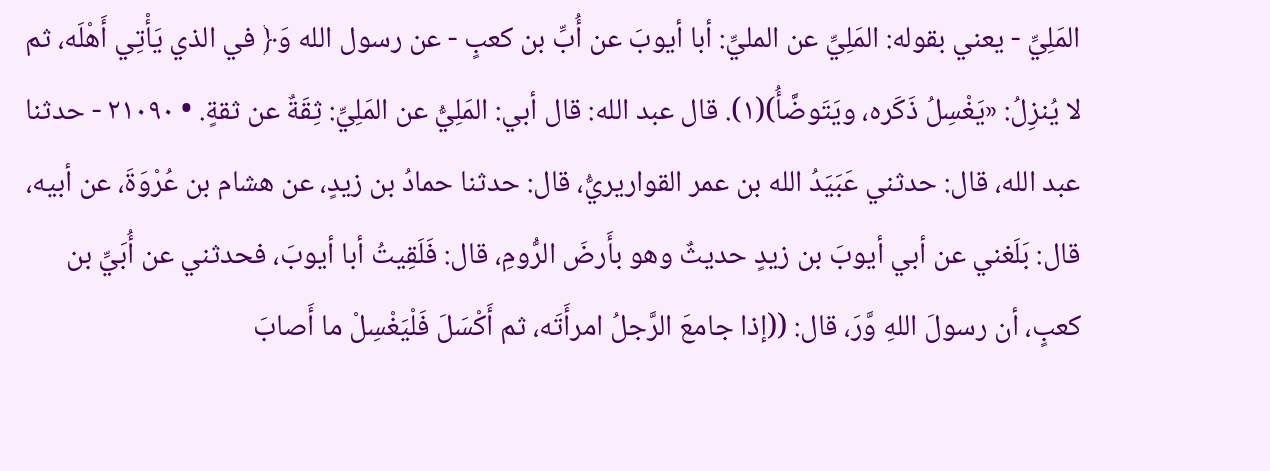المَلِيِّ - يعني بقوله: المَلِيِّ عن المليِّ: أبا أيوبَ عن أُبِّ بن كعبٍ - عن رسول الله وَ﴿ في الذي يَأْتِي أَهْلَه، ثم لا يُنزِلُ: «يَغْسِلُ ذَكَره، ويَتَوضَّأُ)(١). قال عبد الله: قال أبي: المَلِيُّ عن المَلِيِّ: ثِقَةٌ عن ثقةٍ. • ٢١٠٩٠ - حدثنا عبد الله، قال: حدثني عَبَيَدُ الله بن عمر القواريريُّ، قال: حدثنا حمادُ بن زيدٍ، عن هشام بن عُرْوَةَ، عن أبيه، قال: بَلَغني عن أبي أيوبَ بن زيدٍ حديثٌ وهو بأَرضَ الرُّومِ، قال: فَلَقِيتُ أبا أيوبَ، فحدثني عن أُبَيِّ بن كعبٍ، أن رسولَ اللهِ وَّرَ، قال: ((إذا جامعَ الرَّجلُ امرأَتَه، ثم أَكْسَلَ فَلْيَغْسِلْ ما أَصابَ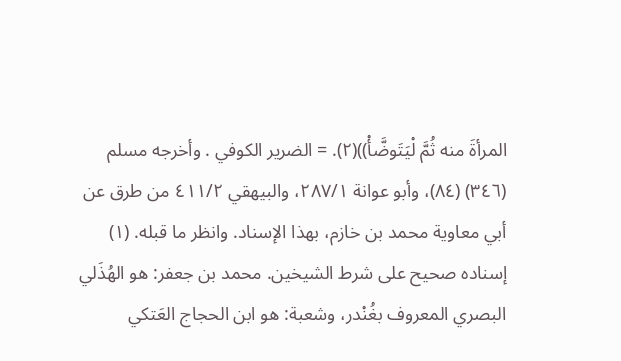المرأةَ منه ثُمَّ لْيَتَوضَّأْ))(٢). = الضرير الكوفي . وأخرجه مسلم (٣٤٦) (٨٤)، وأبو عوانة ٢٨٧/١، والبيهقي ٤١١/٢ من طرق عن أبي معاوية محمد بن خازم، بهذا الإسناد. وانظر ما قبله. (١) إسناده صحيح على شرط الشيخين. محمد بن جعفر: هو الهُذَلي البصري المعروف بغُنْدر، وشعبة: هو ابن الحجاج العَتكي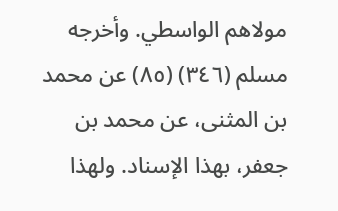مولاهم الواسطي. وأخرجه مسلم (٣٤٦) (٨٥) عن محمد بن المثنى، عن محمد بن جعفر، بهذا الإسناد. ولهذا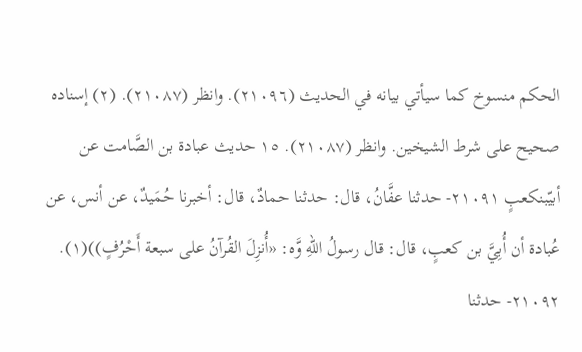الحكم منسوخ كما سيأتي بيانه في الحديث (٢١٠٩٦). وانظر (٢١٠٨٧). (٢) إسناده صحيح على شرط الشيخين. وانظر (٢١٠٨٧). ١٥ حديث عبادة بن الصَّامت عن أبيّبنكعبٍ ٢١٠٩١- حدثنا عفَّانُ، قال: حدثنا حمادٌ، قال: أخبرنا حُمَيدٌ، عن أنس، عن عُبادة أن أُبِيَّ بن كعبٍ، قال: قال رسولُ اللهِ وَّه: «أُنزِلَ القُرآنُ على سبعة أَحْرُفٍ))(١). ٢١٠٩٢- حدثنا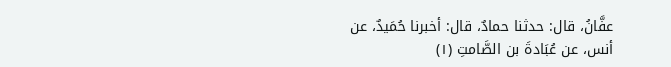عفَّانُ، قال: حدثنا حمادٌ، قال: أخبرنا حُمَيدٌ، عن أنس، عن عُبَادةَ بن الصَّامتِ (١)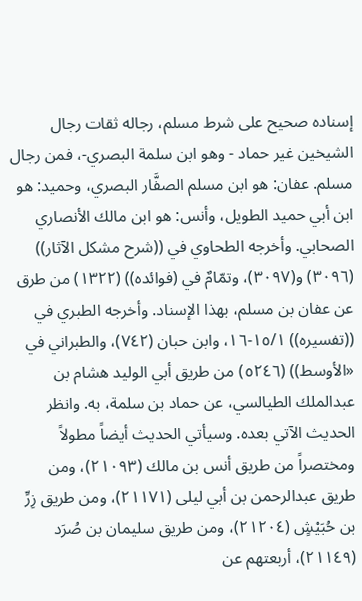إسناده صحيح على شرط مسلم، رجاله ثقات رجال الشيخين غير حماد - وهو ابن سلمة البصري-، فمن رجال مسلم. عفان: هو ابن مسلم الصفَّار البصري، وحميد: هو ابن أبي حميد الطويل، وأنس: هو ابن مالك الأنصاري الصحابي. وأخرجه الطحاوي في ((شرح مشكل الآثار)) (٣٠٩٦) و(٣٠٩٧)، وتمّامٌ في (فوائده)) (١٣٢٢) من طرق عن عفان بن مسلم، بهذا الإسناد. وأخرجه الطبري في ((تفسيره)) ١٥/١-١٦، وابن حبان (٧٤٢)، والطبراني في «الأوسط)) (٥٢٤٦) من طريق أبي الوليد هشام بن عبدالملك الطيالسي، عن حماد بن سلمة، به. وانظر الحديث الآتي بعده. وسيأتي الحديث أيضاً مطولاً ومختصراً من طريق أنس بن مالك (٢١٠٩٣)، ومن طريق عبدالرحمن بن أبي ليلى (٢١١٧١)، ومن طريق زِرِّ بن حُبَيْشٍ (٢١٢٠٤)، ومن طريق سليمان بن صُرَد (٢١١٤٩)، أربعتهم عن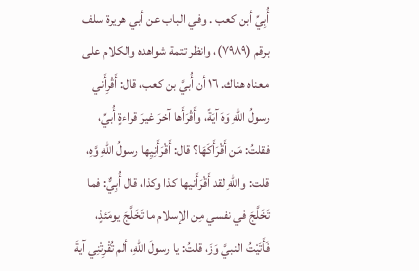أُبِيِّ أبن كعب . وفي الباب عن أبي هريرة سلف برقم (٧٩٨٩)، وانظر تتمة شواهده والكلام على معناه هناك. ١٦ أن أُبيَّ بن كعب، قال: أَقْرِأَني رسولُ اللهِ وَهَ آيَةً، وأَقْرَأَها آخرَ غيرَ قراءةٍ أُبيِّ، فقلتُ: مَن أَقْرَأَكَهَا؟ قال: أَقْرَأَنِيِها رسولُ اللهِ وَّهِ، قلت: واللهِ لقد أَقْرَأَنيها كذا وكذا، قال أُبِيٌّ: فما تَخَلَّجَ في نفسي مِن الإسلام ما تَخَلَّجَ يومَئذٍ، فَأَتَيْتُ النبيَّ وَزَ، قلتُ: يا رسولَ اللهِ، ألم تُقْرِتْنِي آيةَ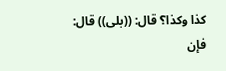كذا وكذا؟ قال: ((بلى)) قال: فإن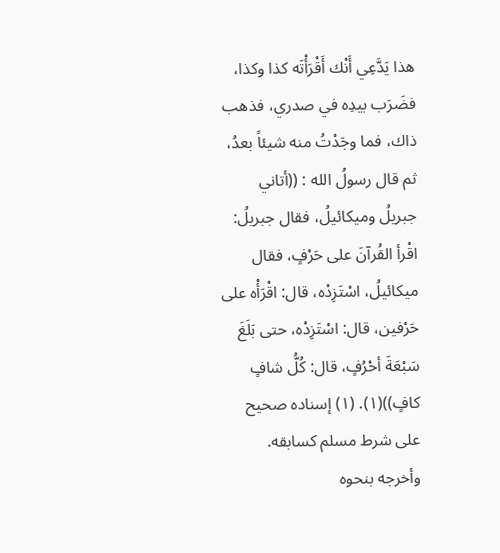هذا يَدَّعِي أَنْك أَقْرَأْتَه كذا وكذا، فضَرَب بيدِه في صدري، فذهب ذاك، فما وجَدْتُ منه شيئاً بعدُ، ثم قال رسولُ الله : ((أتاني جبريلُ وميكائيلُ، فقال جبريلُ: اقْرأ القُرآنَ على حَرْفٍ، فقال ميكائيلُ، اسْتَزِدْه، قال: اقْرَأْه على حَرْفين، قال: اسْتَزِدْه، حتى بَلَغَ سَبْعَةَ أحْرُفٍ، قال: كُلُّ شافٍ كافٍ))(١). (١) إسناده صحيح على شرط مسلم كسابقه. وأخرجه بنحوه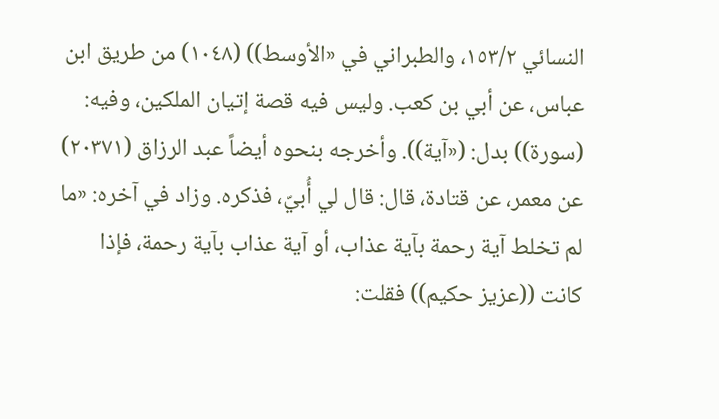النسائي ١٥٣/٢، والطبراني في «الأوسط)) (١٠٤٨) من طريق ابن عباس، عن أبي بن كعب. وليس فيه قصة إتيان الملكين، وفيه: (سورة)) بدل: («آية)). وأخرجه بنحوه أيضاً عبد الرزاق (٢٠٣٧١) عن معمر، عن قتادة، قال: قال لي أُبيّ، فذكره. وزاد في آخره: «ما لم تخلط آية رحمة بآية عذاب، أو آية عذاب بآية رحمة، فإذا كانت ((عزيز حكيم)) فقلت: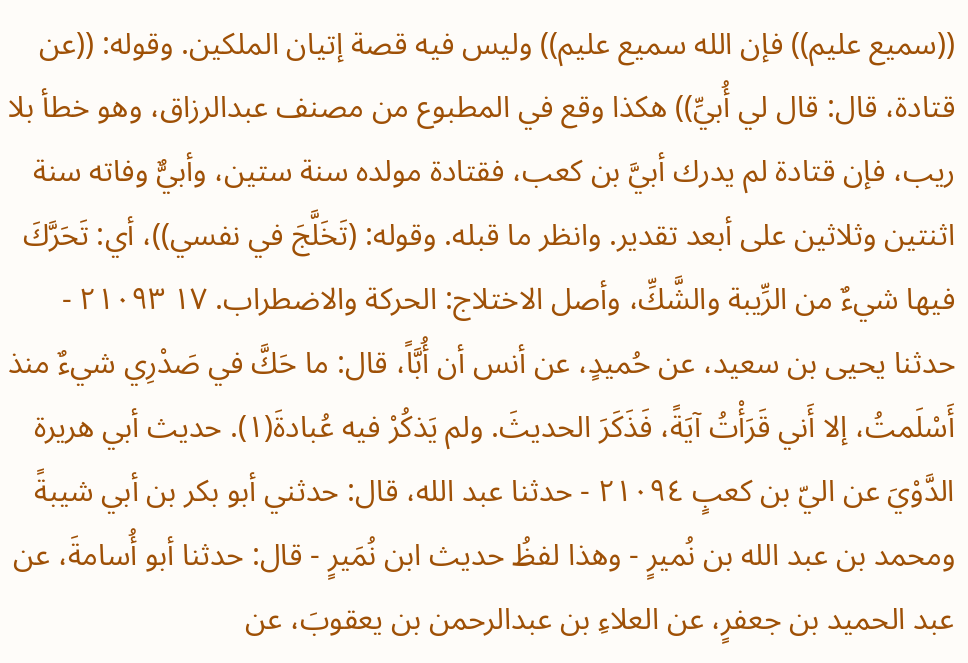((سميع عليم)) فإن الله سميع عليم)) وليس فيه قصة إتيان الملكين. وقوله: ((عن قتادة، قال: قال لي أُبيِّ)) هكذا وقع في المطبوع من مصنف عبدالرزاق، وهو خطأ بلا ريب، فإن قتادة لم يدرك أبيَّ بن كعب، فقتادة مولده سنة ستين، وأبيٌّ وفاته سنة اثنتين وثلاثين على أبعد تقدير. وانظر ما قبله. وقوله: (تَخَلَّجَ في نفسي))، أي: تَحَرَّكَ فيها شيءٌ من الرِّيبة والشَّكِّ، وأصل الاختلاج: الحركة والاضطراب. ١٧ ٢١٠٩٣ - حدثنا يحيى بن سعيد، عن حُميدٍ، عن أنس أن أُبَّاً، قال: ما حَكَّ في صَدْرِي شيءٌ منذ أَسْلَمتُ، إلا أَني قَرَأْتُ آيَةً، فَذَكَرَ الحديثَ. ولم يَذكُرْ فيه عُبادةَ(١). حديث أبي هريرة الدَّوْيَ عن اليّ بن كعبٍ ٢١٠٩٤ - حدثنا عبد الله، قال: حدثني أبو بكر بن أبي شيبةً ومحمد بن عبد الله بن نُميرٍ - وهذا لفظُ حديث ابن نُمَيرٍ - قال: حدثنا أبو أُسامةَ، عن عبد الحميد بن جعفرٍ، عن العلاءِ بن عبدالرحمن بن يعقوبَ، عن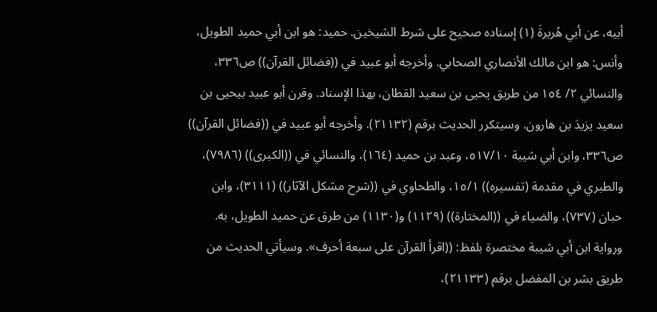أبيه، عن أبي هُريرةَ (١) إسناده صحيح على شرط الشيخين. حميد: هو ابن أبي حميد الطويل، وأنس: هو ابن مالك الأنصاري الصحابي. وأخرجه أبو عبيد في ((فضائل القرآن)) ص٣٣٦، والنسائي ٢/ ١٥٤ من طريق يحيى بن سعيد القطان، بهذا الإسناد. وقرن أبو عبيد بيحيى بن سعيد يزيدَ بن هارون. وسيتكرر الحديث برقم (٢١١٣٢). وأخرجه أبو عبيد في ((فضائل القرآن)) ص٣٣٦، وابن أبي شيبة ٥١٧/١٠، وعبد بن حميد (١٦٤)، والنسائي في ((الكبرى)) (٧٩٨٦)، والطبري في مقدمة (تفسيره)) ١٥/١، والطحاوي في ((شرح مشكل الآثار)) (٣١١١)، وابن حبان (٧٣٧)، والضياء في ((المختارة)) (١١٢٩) و(١١٣٠) من طرق عن حميد الطويل، به. ورواية ابن أبي شيبة مختصرة بلفظ: ((اقرأ القرآن على سبعة أحرف». وسيأتي الحديث من طريق بشر بن المفضل برقم (٢١١٣٣)،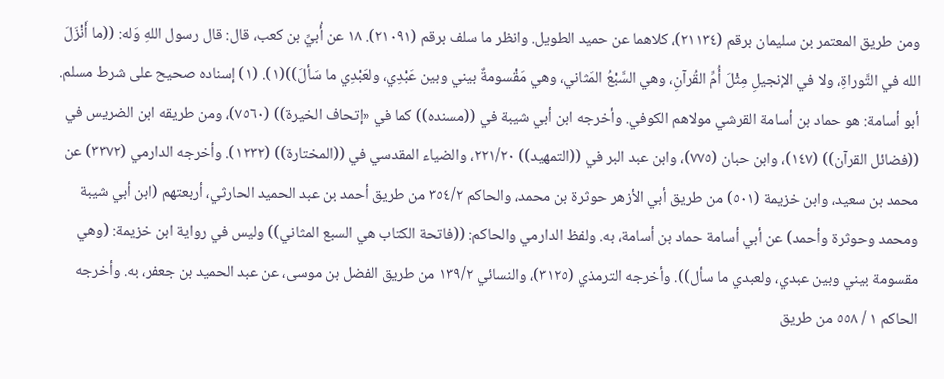ومن طريق المعتمر بن سليمان برقم (٢١١٣٤)، كلاهما عن حميد الطويل. وانظر ما سلف برقم (٢١٠٩١). ١٨ عن أُبيِّ بن كعب، قال: قال رسول اللهِ وَله: ((ما أَنْزَلَ الله في التَّوراةِ، ولا في الإنجيلِ مِثْلَ أُمِّ القُرآنِ، وهي السَّبْعُ المَثاني، وهي مَقْسومةٌ بيني وبين عَبْدِي، ولعَبْدِي ما سَألَ))(١). (١) إسناده صحيح على شرط مسلم. أبو أسامة: هو حماد بن أسامة القرشي مولاهم الكوفي. وأخرجه ابن أبي شيبة في ((مسنده)) كما في «إتحاف الخيرة)) (٧٥٦٠)، ومن طريقه ابن الضريس في ((فضائل القرآن)) (١٤٧)، وابن حبان (٧٧٥)، وابن عبد البر في ((التمهيد)) ٢٢١/٢٠، والضياء المقدسي في ((المختارة)) (١٢٣٢). وأخرجه الدارمي (٣٣٧٢) عن محمد بن سعيد، وابن خزيمة (٥٠١) من طريق أبي الأزهر حوثرة بن محمد، والحاكم ٣٥٤/٢ من طريق أحمد بن عبد الحميد الحارثي، أربعتهم (ابن أبي شيبة ومحمد وحوثرة وأحمد) عن أبي أسامة حماد بن أسامة، به. ولفظ الدارمي والحاكم: ((فاتحة الكتاب هي السبع المثاني)) وليس في رواية ابن خزيمة: (وهي مقسومة بيني وبين عبدي، ولعبدي ما سأل)). وأخرجه الترمذي (٣١٢٥)، والنسائي ١٣٩/٢ من طريق الفضل بن موسى، عن عبد الحميد بن جعفر، به. وأخرجه الحاكم ١ / ٥٥٨ من طريق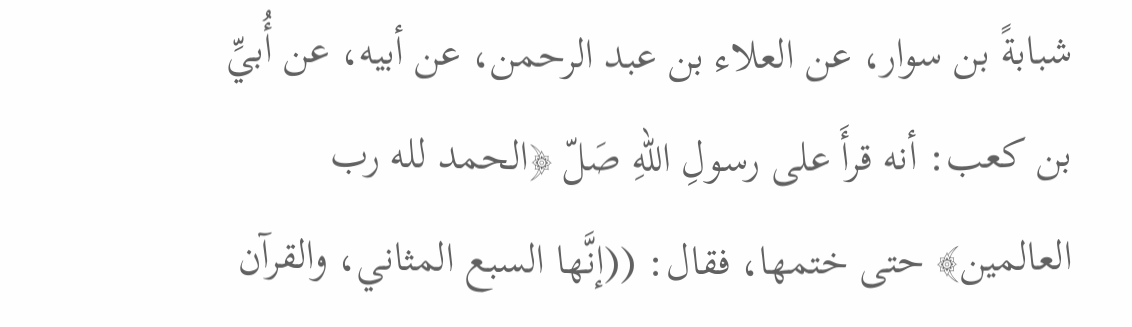شبابةً بن سوار، عن العلاء بن عبد الرحمن، عن أبيه، عن أُبيِّ بن كعب: أنه قرأَ على رسولِ اللهِ صَلّ ﴿الحمد لله رب العالمين﴾ حتى ختمها، فقال: ((إنَّها السبع المثاني، والقرآن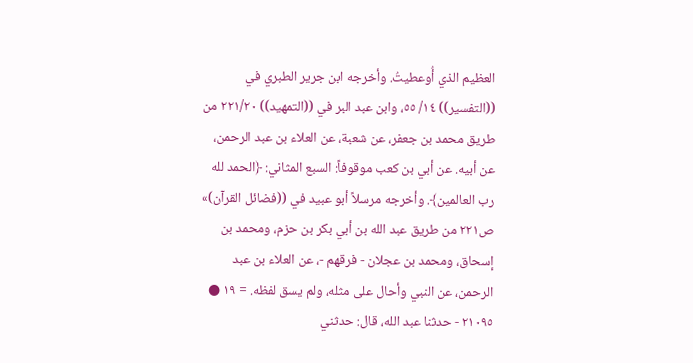العظيم الذي أُوعطيتُ. وأخرجه ابن جرير الطبري في ((التفسير)) ١٤/ ٥٥، وابن عبد البر في ((التمهيد)) ٢٢١/٢٠ من طريق محمد بن جعفر، عن شعبة، عن العلاء بن عبد الرحمن، عن أبيه. عن أبي بن كعب موقوفاً: السبع المثاني: ﴿الحمد لله رب العالمين﴾. وأخرجه مرسلاً أبو عبيد في ((فضائل القرآن)» ص٢٢١ من طريق عبد الله بن أبي بكر بن حزم، ومحمد بن إسحاق، ومحمد بن عجلان - فرقهم -، عن العلاء بن عبد الرحمن، عن النبي وأحال على مثله، ولم يسق لفظه. = ١٩ ● ٢١٠٩٥ - حدثنا عبد الله، قال: حدثني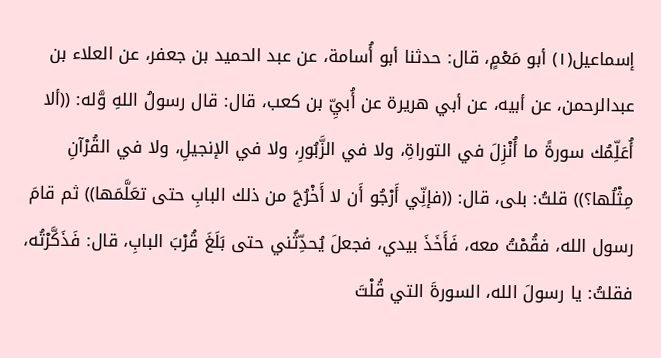إسماعيل(١) أبو مَعْمٍ، قال: حدثنا أبو أُسامة، عن عبد الحميد بن جعفر، عن العلاء بن عبدالرحمن، عن أبيه، عن أبي هريرة عن أُبيِّ بن كعب، قال: قال رسولُ اللهِ وَّله: ((ألا أُعَلِّمُك سورةً ما أُنْزِلَ في التوراةِ، ولا في الزَّبُورِ، ولا في الإنجيلِ، ولا في القُرْآنِ مِثْلُها؟)) قلتُ: بلى، قال: ((فإنِّي أَرْجُو أَن لا أَخْرُجَ من ذلك البابِ حتى تعَلَّمَها)) ثم قامَ رسول الله، فقُمْتُ معه، فَأَخَذَ بيدي، فجعلَ يُحدِّثُني حتى بَلَغَ قُرْبَ البابِ، قال: فَذَكَّرْتُه، فقلتُ: يا رسولَ الله، السورةَ التي قُلْتَ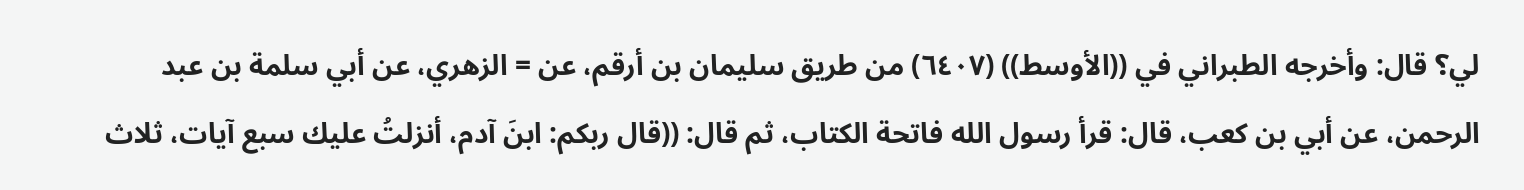لي؟ قال: وأخرجه الطبراني في ((الأوسط)) (٦٤٠٧) من طريق سليمان بن أرقم، عن = الزهري، عن أبي سلمة بن عبد الرحمن، عن أبي بن كعب، قال: قرأ رسول الله فاتحة الكتاب، ثم قال: ((قال ربكم: ابنَ آدم، أنزلتُ عليك سبع آيات، ثلاث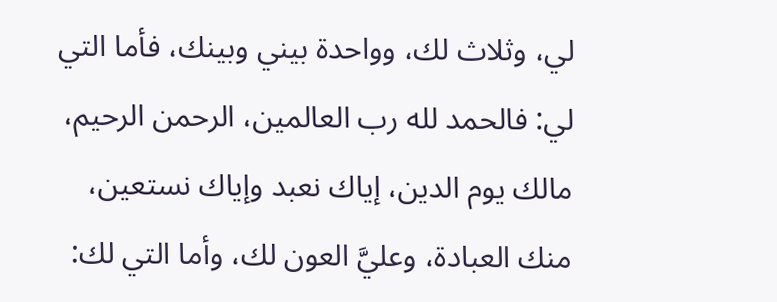لي، وثلاث لك، وواحدة بيني وبينك، فأما التي لي: فالحمد لله رب العالمين، الرحمن الرحيم، مالك يوم الدين، إياك نعبد وإياك نستعين، منك العبادة، وعليَّ العون لك، وأما التي لك: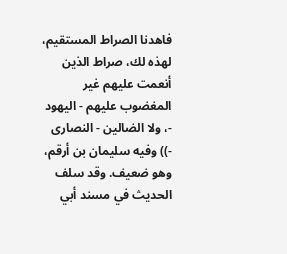فاهدنا الصراط المستقيم، لهذه لك، صراط الذين أنعمت عليهم غير المغضوب عليهم - اليهود -، ولا الضالين - النصارى -)) وفيه سليمان بن أرقم، وهو ضعيف. وقد سلف الحديث في مسند أبي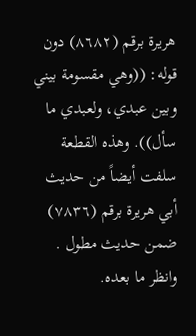هريرة برقم (٨٦٨٢) دون قوله: ((وهي مقسومة بيني وبين عبدي، ولعبدي ما سأل)). وهذه القطعة سلفت أيضاً من حديث أبي هريرة برقم (٧٨٣٦) ضمن حديث مطول . وانظر ما بعده.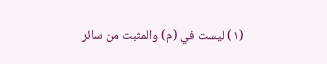(١) ليست في (م) والمثبت من سائر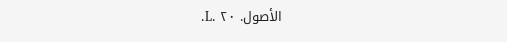الأصول. ٢٠ .L.